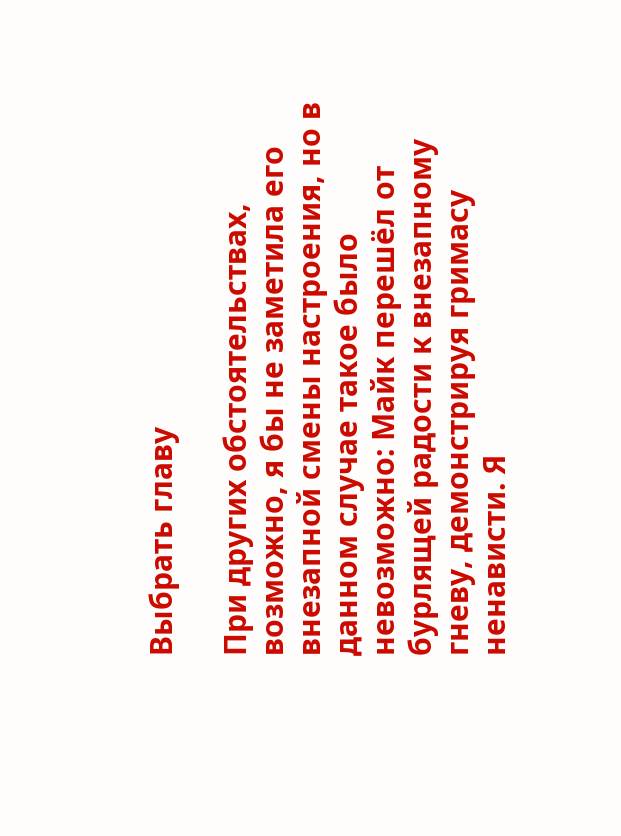Выбрать главу

При других обстоятельствах, возможно, я бы не заметила его внезапной смены настроения, но в данном случае такое было невозможно: Майк перешёл от бурлящей радости к внезапному гневу, демонстрируя гримасу ненависти. Я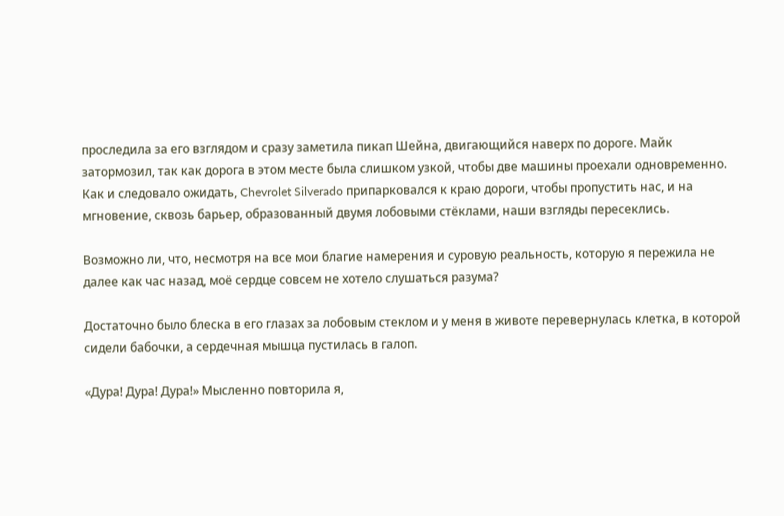проследила за его взглядом и сразу заметила пикап Шейна, двигающийся наверх по дороге. Майк затормозил, так как дорога в этом месте была слишком узкой, чтобы две машины проехали одновременно. Как и следовало ожидать, Chevrolet Silverado припарковался к краю дороги, чтобы пропустить нас, и на мгновение, сквозь барьер, образованный двумя лобовыми стёклами, наши взгляды пересеклись.

Возможно ли, что, несмотря на все мои благие намерения и суровую реальность, которую я пережила не далее как час назад, моё сердце совсем не хотело слушаться разума?

Достаточно было блеска в его глазах за лобовым стеклом и у меня в животе перевернулась клетка, в которой сидели бабочки, а сердечная мышца пустилась в галоп.

«Дура! Дура! Дура!» Мысленно повторила я,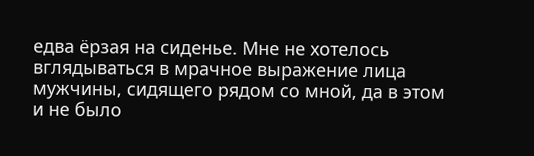едва ёрзая на сиденье. Мне не хотелось вглядываться в мрачное выражение лица мужчины, сидящего рядом со мной, да в этом и не было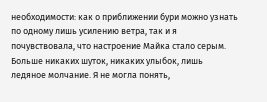необходимости: как о приближении бури можно узнать по одному лишь усилению ветра, так и я почувствовала, что настроение Майка стало серым. Больше никаких шуток, никаких улыбок, лишь ледяное молчание. Я не могла понять,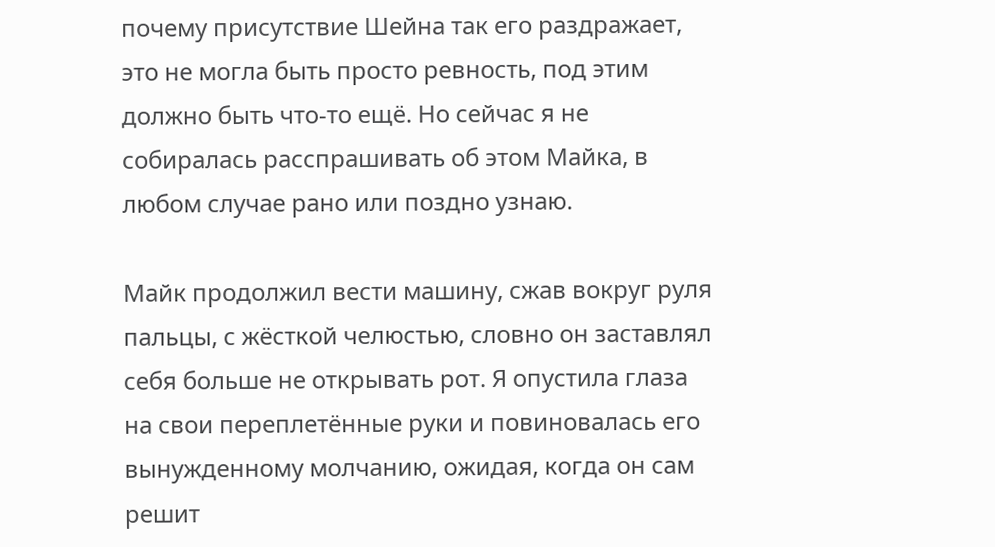почему присутствие Шейна так его раздражает, это не могла быть просто ревность, под этим должно быть что-то ещё. Но сейчас я не собиралась расспрашивать об этом Майка, в любом случае рано или поздно узнаю.

Майк продолжил вести машину, сжав вокруг руля пальцы, с жёсткой челюстью, словно он заставлял себя больше не открывать рот. Я опустила глаза на свои переплетённые руки и повиновалась его вынужденному молчанию, ожидая, когда он сам решит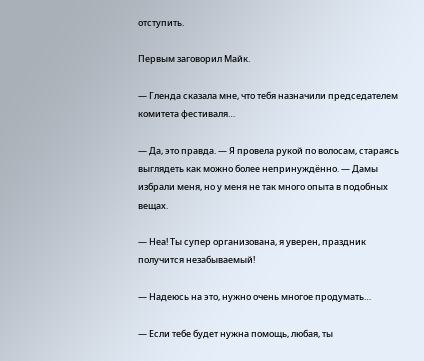отступить.

Первым заговорил Майк.

— Гленда сказала мне, что тебя назначили председателем комитета фестиваля…

— Да, это правда. — Я провела рукой по волосам, стараясь выглядеть как можно более непринуждённо. — Дамы избрали меня, но у меня не так много опыта в подобных вещах.

— Неа! Ты супер организована, я уверен, праздник получится незабываемый!

— Надеюсь на это, нужно очень многое продумать…

— Если тебе будет нужна помощь, любая, ты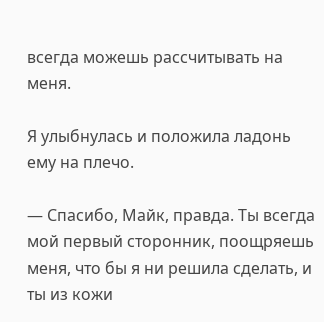всегда можешь рассчитывать на меня.

Я улыбнулась и положила ладонь ему на плечо.

— Спасибо, Майк, правда. Ты всегда мой первый сторонник, поощряешь меня, что бы я ни решила сделать, и ты из кожи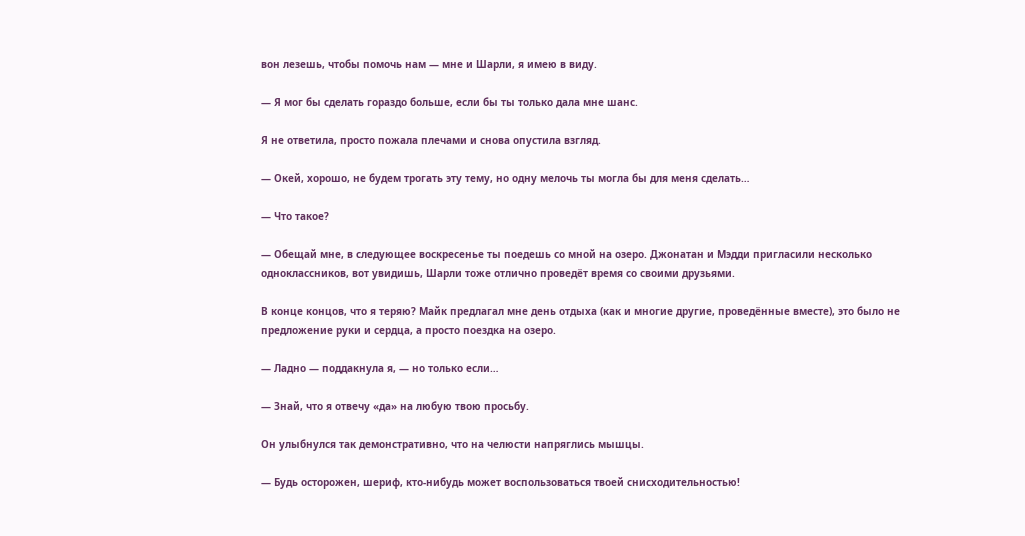вон лезешь, чтобы помочь нам — мне и Шарли, я имею в виду.

— Я мог бы сделать гораздо больше, если бы ты только дала мне шанс.

Я не ответила, просто пожала плечами и снова опустила взгляд.

— Окей, хорошо, не будем трогать эту тему, но одну мелочь ты могла бы для меня сделать…

— Что такое?

— Обещай мне, в следующее воскресенье ты поедешь со мной на озеро. Джонатан и Мэдди пригласили несколько одноклассников, вот увидишь, Шарли тоже отлично проведёт время со своими друзьями.

В конце концов, что я теряю? Майк предлагал мне день отдыха (как и многие другие, проведённые вместе), это было не предложение руки и сердца, а просто поездка на озеро.

— Ладно — поддакнула я, — но только если…

— Знай, что я отвечу «да» на любую твою просьбу.

Он улыбнулся так демонстративно, что на челюсти напряглись мышцы.

— Будь осторожен, шериф, кто-нибудь может воспользоваться твоей снисходительностью!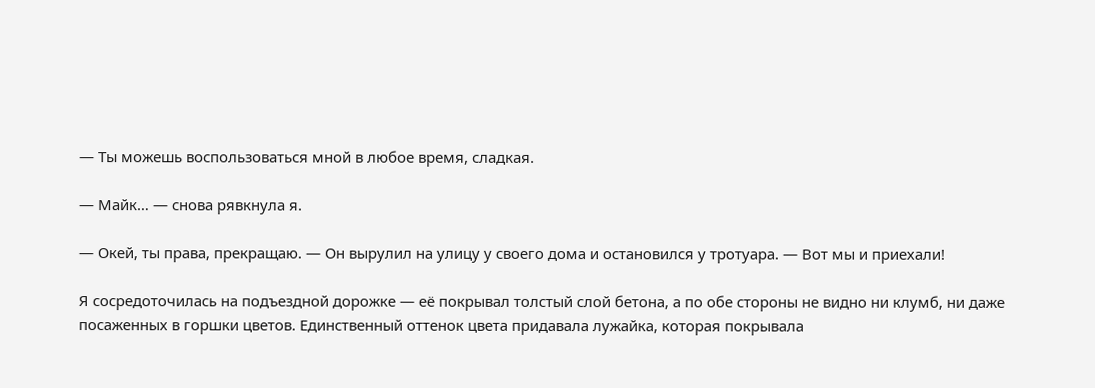— Ты можешь воспользоваться мной в любое время, сладкая.

— Майк… — снова рявкнула я.

— Окей, ты права, прекращаю. — Он вырулил на улицу у своего дома и остановился у тротуара. — Вот мы и приехали!

Я сосредоточилась на подъездной дорожке — её покрывал толстый слой бетона, а по обе стороны не видно ни клумб, ни даже посаженных в горшки цветов. Единственный оттенок цвета придавала лужайка, которая покрывала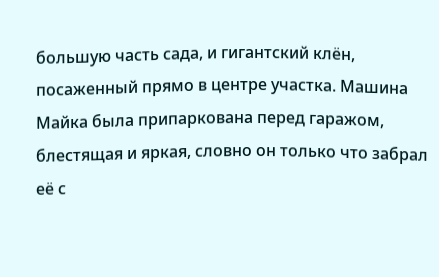большую часть сада, и гигантский клён, посаженный прямо в центре участка. Машина Майка была припаркована перед гаражом, блестящая и яркая, словно он только что забрал её с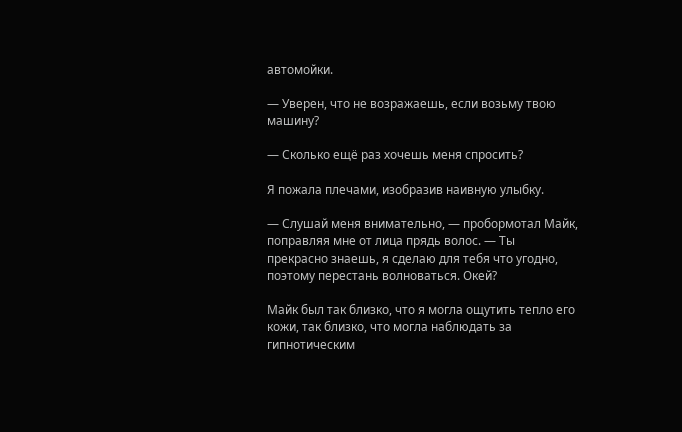автомойки.

— Уверен, что не возражаешь, если возьму твою машину?

— Сколько ещё раз хочешь меня спросить?

Я пожала плечами, изобразив наивную улыбку.

— Слушай меня внимательно, — пробормотал Майк, поправляя мне от лица прядь волос. — Ты прекрасно знаешь, я сделаю для тебя что угодно, поэтому перестань волноваться. Окей?

Майк был так близко, что я могла ощутить тепло его кожи, так близко, что могла наблюдать за гипнотическим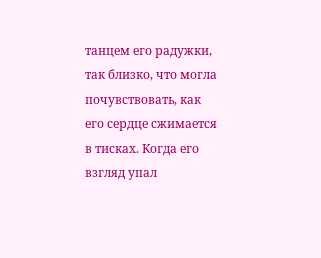танцем его радужки, так близко, что могла почувствовать, как его сердце сжимается в тисках. Когда его взгляд упал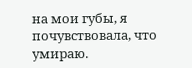на мои губы, я почувствовала, что умираю.